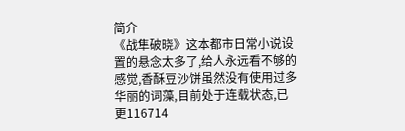简介
《战隼破晓》这本都市日常小说设置的悬念太多了,给人永远看不够的感觉,香酥豆沙饼虽然没有使用过多华丽的词藻,目前处于连载状态,已更116714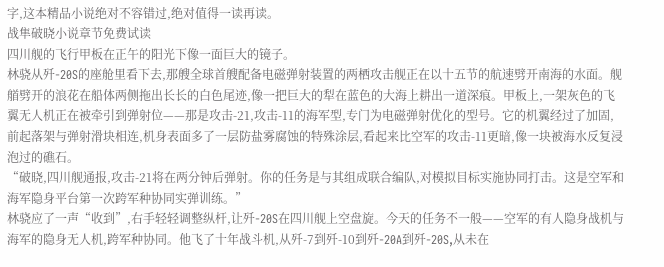字,这本精品小说绝对不容错过,绝对值得一读再读。
战隼破晓小说章节免费试读
四川舰的飞行甲板在正午的阳光下像一面巨大的镜子。
林骁从歼-20S的座舱里看下去,那艘全球首艘配备电磁弹射装置的两栖攻击舰正在以十五节的航速劈开南海的水面。舰艏劈开的浪花在船体两侧拖出长长的白色尾迹,像一把巨大的犁在蓝色的大海上耕出一道深痕。甲板上,一架灰色的飞翼无人机正在被牵引到弹射位——那是攻击-21,攻击-11的海军型,专门为电磁弹射优化的型号。它的机翼经过了加固,前起落架与弹射滑块相连,机身表面多了一层防盐雾腐蚀的特殊涂层,看起来比空军的攻击-11更暗,像一块被海水反复浸泡过的礁石。
“破晓,四川舰通报,攻击-21将在两分钟后弹射。你的任务是与其组成联合编队,对模拟目标实施协同打击。这是空军和海军隐身平台第一次跨军种协同实弹训练。”
林骁应了一声“收到”,右手轻轻调整纵杆,让歼-20S在四川舰上空盘旋。今天的任务不一般——空军的有人隐身战机与海军的隐身无人机,跨军种协同。他飞了十年战斗机,从歼-7到歼-10到歼-20A到歼-20S,从未在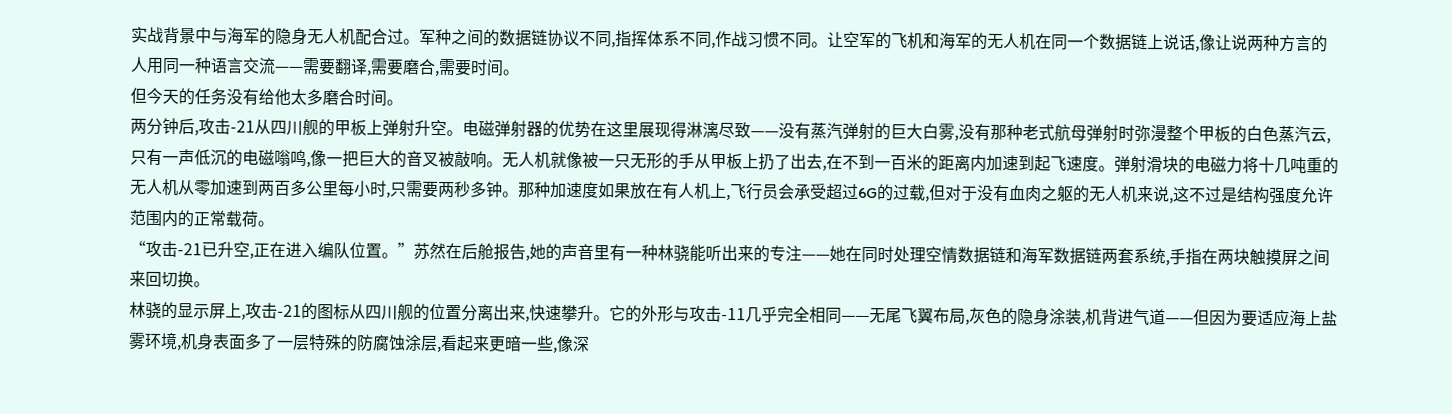实战背景中与海军的隐身无人机配合过。军种之间的数据链协议不同,指挥体系不同,作战习惯不同。让空军的飞机和海军的无人机在同一个数据链上说话,像让说两种方言的人用同一种语言交流——需要翻译,需要磨合,需要时间。
但今天的任务没有给他太多磨合时间。
两分钟后,攻击-21从四川舰的甲板上弹射升空。电磁弹射器的优势在这里展现得淋漓尽致——没有蒸汽弹射的巨大白雾,没有那种老式航母弹射时弥漫整个甲板的白色蒸汽云,只有一声低沉的电磁嗡鸣,像一把巨大的音叉被敲响。无人机就像被一只无形的手从甲板上扔了出去,在不到一百米的距离内加速到起飞速度。弹射滑块的电磁力将十几吨重的无人机从零加速到两百多公里每小时,只需要两秒多钟。那种加速度如果放在有人机上,飞行员会承受超过6G的过载,但对于没有血肉之躯的无人机来说,这不过是结构强度允许范围内的正常载荷。
“攻击-21已升空,正在进入编队位置。”苏然在后舱报告,她的声音里有一种林骁能听出来的专注——她在同时处理空情数据链和海军数据链两套系统,手指在两块触摸屏之间来回切换。
林骁的显示屏上,攻击-21的图标从四川舰的位置分离出来,快速攀升。它的外形与攻击-11几乎完全相同——无尾飞翼布局,灰色的隐身涂装,机背进气道——但因为要适应海上盐雾环境,机身表面多了一层特殊的防腐蚀涂层,看起来更暗一些,像深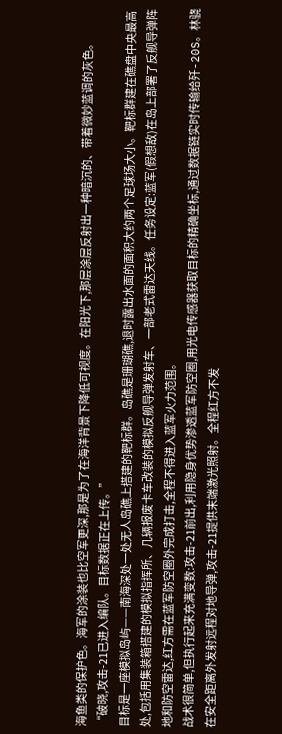海鱼类的保护色。海军的涂装也比空军更深,那是为了在海洋背景下降低可视度。在阳光下,那层涂层反射出一种暗沉的、带着微妙蓝调的灰色。
“破晓,攻击-21已进入编队。目标数据正在上传。”
目标是一座模拟岛屿——南海深处一处无人岛礁上搭建的靶标群。岛礁是珊瑚礁,退时露出水面的面积大约两个足球场大小。靶标群建在礁盘中央最高处,包括用集装箱搭建的模拟指挥所、几辆报废卡车改装的模拟反舰导弹发射车、一部老式雷达天线。任务设定:蓝军(假想敌)在岛上部署了反舰导弹阵地和防空雷达,红方需在蓝军防空圈外完成打击,全程不得进入蓝军火力范围。
战术很简单,但执行起来充满变数:攻击-21前出,利用隐身优势渗透蓝军防空圈,用光电传感器获取目标的精确坐标,通过数据链实时传输给歼-20S。林骁在安全距离外发射远程对地导弹,攻击-21提供末端激光照射。全程红方不发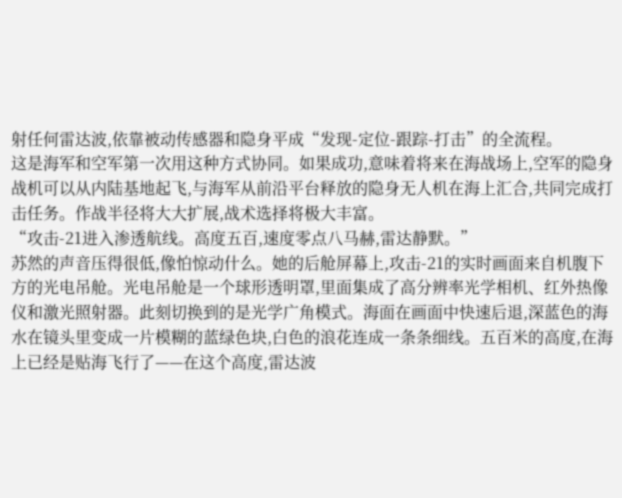射任何雷达波,依靠被动传感器和隐身平成“发现-定位-跟踪-打击”的全流程。
这是海军和空军第一次用这种方式协同。如果成功,意味着将来在海战场上,空军的隐身战机可以从内陆基地起飞,与海军从前沿平台释放的隐身无人机在海上汇合,共同完成打击任务。作战半径将大大扩展,战术选择将极大丰富。
“攻击-21进入渗透航线。高度五百,速度零点八马赫,雷达静默。”
苏然的声音压得很低,像怕惊动什么。她的后舱屏幕上,攻击-21的实时画面来自机腹下方的光电吊舱。光电吊舱是一个球形透明罩,里面集成了高分辨率光学相机、红外热像仪和激光照射器。此刻切换到的是光学广角模式。海面在画面中快速后退,深蓝色的海水在镜头里变成一片模糊的蓝绿色块,白色的浪花连成一条条细线。五百米的高度,在海上已经是贴海飞行了——在这个高度,雷达波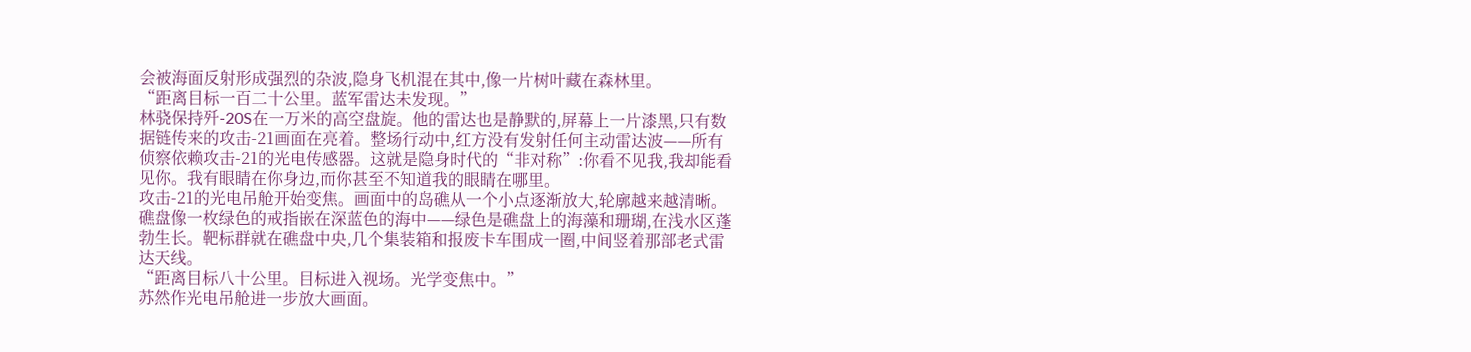会被海面反射形成强烈的杂波,隐身飞机混在其中,像一片树叶藏在森林里。
“距离目标一百二十公里。蓝军雷达未发现。”
林骁保持歼-20S在一万米的高空盘旋。他的雷达也是静默的,屏幕上一片漆黑,只有数据链传来的攻击-21画面在亮着。整场行动中,红方没有发射任何主动雷达波——所有侦察依赖攻击-21的光电传感器。这就是隐身时代的“非对称”:你看不见我,我却能看见你。我有眼睛在你身边,而你甚至不知道我的眼睛在哪里。
攻击-21的光电吊舱开始变焦。画面中的岛礁从一个小点逐渐放大,轮廓越来越清晰。礁盘像一枚绿色的戒指嵌在深蓝色的海中——绿色是礁盘上的海藻和珊瑚,在浅水区蓬勃生长。靶标群就在礁盘中央,几个集装箱和报废卡车围成一圈,中间竖着那部老式雷达天线。
“距离目标八十公里。目标进入视场。光学变焦中。”
苏然作光电吊舱进一步放大画面。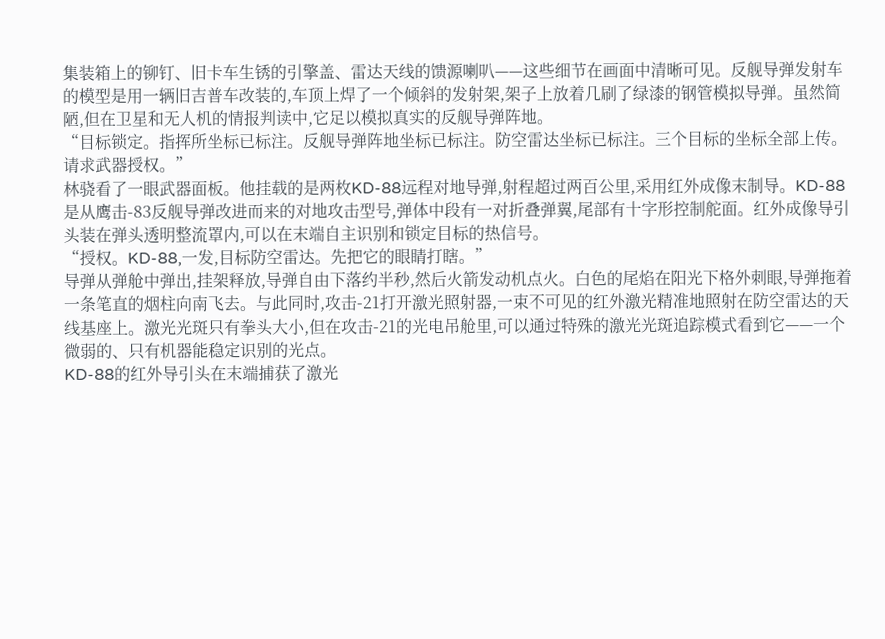集装箱上的铆钉、旧卡车生锈的引擎盖、雷达天线的馈源喇叭——这些细节在画面中清晰可见。反舰导弹发射车的模型是用一辆旧吉普车改装的,车顶上焊了一个倾斜的发射架,架子上放着几刷了绿漆的钢管模拟导弹。虽然简陋,但在卫星和无人机的情报判读中,它足以模拟真实的反舰导弹阵地。
“目标锁定。指挥所坐标已标注。反舰导弹阵地坐标已标注。防空雷达坐标已标注。三个目标的坐标全部上传。请求武器授权。”
林骁看了一眼武器面板。他挂载的是两枚KD-88远程对地导弹,射程超过两百公里,采用红外成像末制导。KD-88是从鹰击-83反舰导弹改进而来的对地攻击型号,弹体中段有一对折叠弹翼,尾部有十字形控制舵面。红外成像导引头装在弹头透明整流罩内,可以在末端自主识别和锁定目标的热信号。
“授权。KD-88,一发,目标防空雷达。先把它的眼睛打瞎。”
导弹从弹舱中弹出,挂架释放,导弹自由下落约半秒,然后火箭发动机点火。白色的尾焰在阳光下格外刺眼,导弹拖着一条笔直的烟柱向南飞去。与此同时,攻击-21打开激光照射器,一束不可见的红外激光精准地照射在防空雷达的天线基座上。激光光斑只有拳头大小,但在攻击-21的光电吊舱里,可以通过特殊的激光光斑追踪模式看到它——一个微弱的、只有机器能稳定识别的光点。
KD-88的红外导引头在末端捕获了激光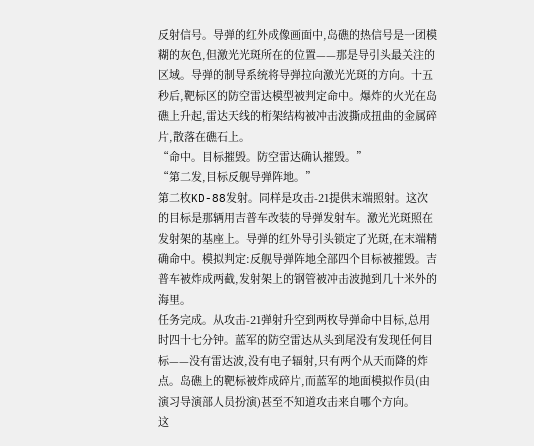反射信号。导弹的红外成像画面中,岛礁的热信号是一团模糊的灰色,但激光光斑所在的位置——那是导引头最关注的区域。导弹的制导系统将导弹拉向激光光斑的方向。十五秒后,靶标区的防空雷达模型被判定命中。爆炸的火光在岛礁上升起,雷达天线的桁架结构被冲击波撕成扭曲的金属碎片,散落在礁石上。
“命中。目标摧毁。防空雷达确认摧毁。”
“第二发,目标反舰导弹阵地。”
第二枚KD-88发射。同样是攻击-21提供末端照射。这次的目标是那辆用吉普车改装的导弹发射车。激光光斑照在发射架的基座上。导弹的红外导引头锁定了光斑,在末端精确命中。模拟判定:反舰导弹阵地全部四个目标被摧毁。吉普车被炸成两截,发射架上的钢管被冲击波抛到几十米外的海里。
任务完成。从攻击-21弹射升空到两枚导弹命中目标,总用时四十七分钟。蓝军的防空雷达从头到尾没有发现任何目标——没有雷达波,没有电子辐射,只有两个从天而降的炸点。岛礁上的靶标被炸成碎片,而蓝军的地面模拟作员(由演习导演部人员扮演)甚至不知道攻击来自哪个方向。
这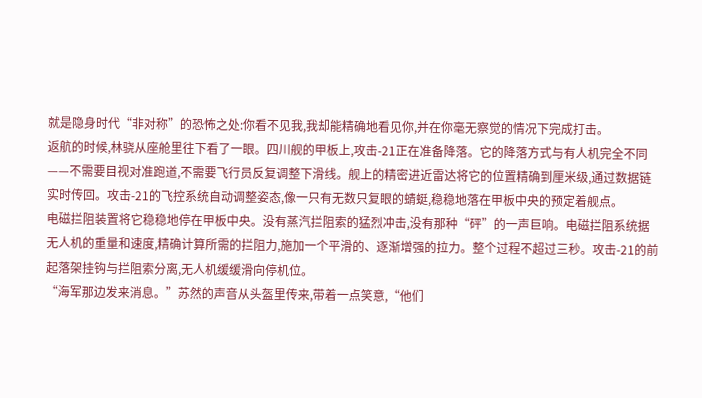就是隐身时代“非对称”的恐怖之处:你看不见我,我却能精确地看见你,并在你毫无察觉的情况下完成打击。
返航的时候,林骁从座舱里往下看了一眼。四川舰的甲板上,攻击-21正在准备降落。它的降落方式与有人机完全不同——不需要目视对准跑道,不需要飞行员反复调整下滑线。舰上的精密进近雷达将它的位置精确到厘米级,通过数据链实时传回。攻击-21的飞控系统自动调整姿态,像一只有无数只复眼的蜻蜓,稳稳地落在甲板中央的预定着舰点。
电磁拦阻装置将它稳稳地停在甲板中央。没有蒸汽拦阻索的猛烈冲击,没有那种“砰”的一声巨响。电磁拦阻系统据无人机的重量和速度,精确计算所需的拦阻力,施加一个平滑的、逐渐增强的拉力。整个过程不超过三秒。攻击-21的前起落架挂钩与拦阻索分离,无人机缓缓滑向停机位。
“海军那边发来消息。”苏然的声音从头盔里传来,带着一点笑意,“他们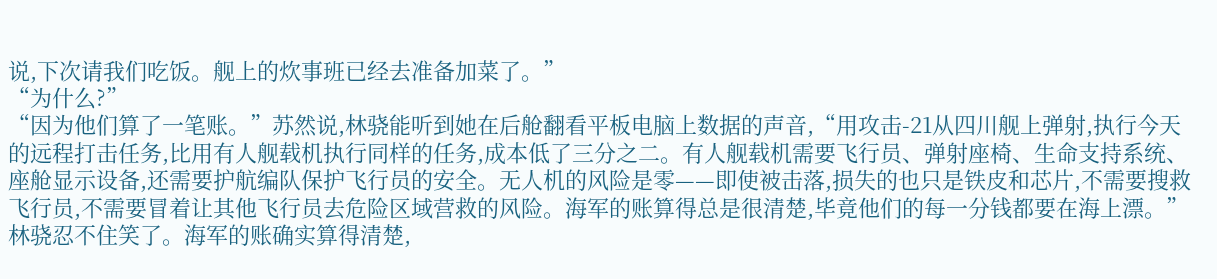说,下次请我们吃饭。舰上的炊事班已经去准备加菜了。”
“为什么?”
“因为他们算了一笔账。”苏然说,林骁能听到她在后舱翻看平板电脑上数据的声音,“用攻击-21从四川舰上弹射,执行今天的远程打击任务,比用有人舰载机执行同样的任务,成本低了三分之二。有人舰载机需要飞行员、弹射座椅、生命支持系统、座舱显示设备,还需要护航编队保护飞行员的安全。无人机的风险是零——即使被击落,损失的也只是铁皮和芯片,不需要搜救飞行员,不需要冒着让其他飞行员去危险区域营救的风险。海军的账算得总是很清楚,毕竟他们的每一分钱都要在海上漂。”
林骁忍不住笑了。海军的账确实算得清楚,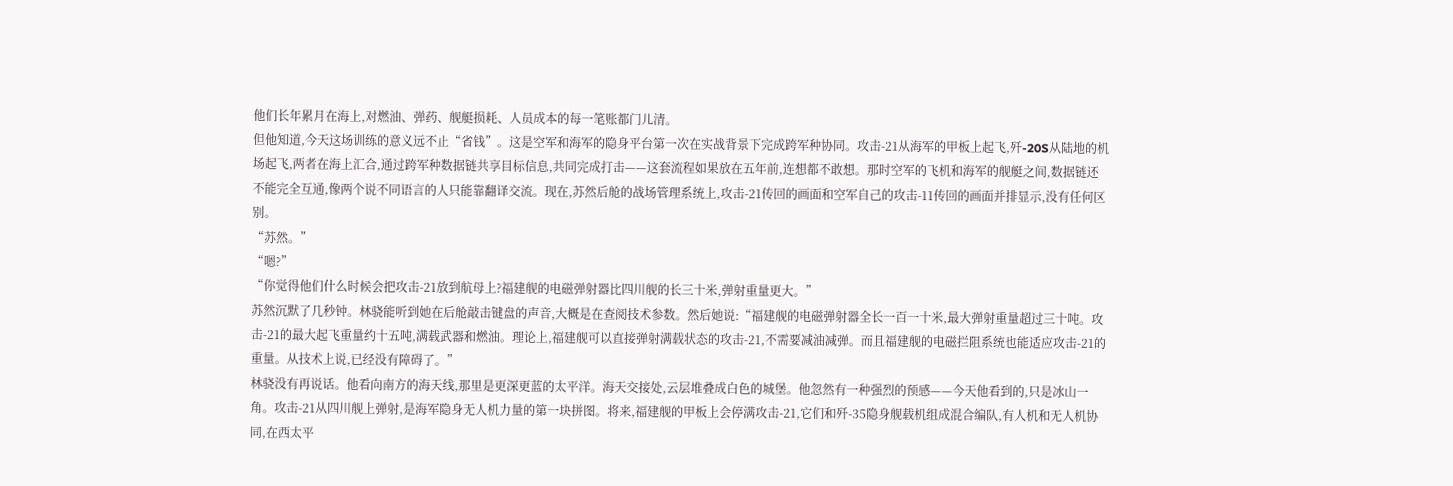他们长年累月在海上,对燃油、弹药、舰艇损耗、人员成本的每一笔账都门儿清。
但他知道,今天这场训练的意义远不止“省钱”。这是空军和海军的隐身平台第一次在实战背景下完成跨军种协同。攻击-21从海军的甲板上起飞,歼-20S从陆地的机场起飞,两者在海上汇合,通过跨军种数据链共享目标信息,共同完成打击——这套流程如果放在五年前,连想都不敢想。那时空军的飞机和海军的舰艇之间,数据链还不能完全互通,像两个说不同语言的人只能靠翻译交流。现在,苏然后舱的战场管理系统上,攻击-21传回的画面和空军自己的攻击-11传回的画面并排显示,没有任何区别。
“苏然。”
“嗯?”
“你觉得他们什么时候会把攻击-21放到航母上?福建舰的电磁弹射器比四川舰的长三十米,弹射重量更大。”
苏然沉默了几秒钟。林骁能听到她在后舱敲击键盘的声音,大概是在查阅技术参数。然后她说:“福建舰的电磁弹射器全长一百一十米,最大弹射重量超过三十吨。攻击-21的最大起飞重量约十五吨,满载武器和燃油。理论上,福建舰可以直接弹射满载状态的攻击-21,不需要减油减弹。而且福建舰的电磁拦阻系统也能适应攻击-21的重量。从技术上说,已经没有障碍了。”
林骁没有再说话。他看向南方的海天线,那里是更深更蓝的太平洋。海天交接处,云层堆叠成白色的城堡。他忽然有一种强烈的预感——今天他看到的,只是冰山一角。攻击-21从四川舰上弹射,是海军隐身无人机力量的第一块拼图。将来,福建舰的甲板上会停满攻击-21,它们和歼-35隐身舰载机组成混合编队,有人机和无人机协同,在西太平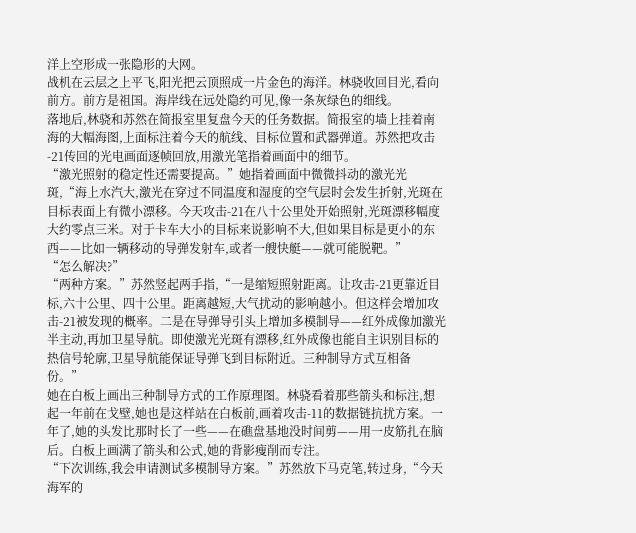洋上空形成一张隐形的大网。
战机在云层之上平飞,阳光把云顶照成一片金色的海洋。林骁收回目光,看向前方。前方是祖国。海岸线在远处隐约可见,像一条灰绿色的细线。
落地后,林骁和苏然在简报室里复盘今天的任务数据。简报室的墙上挂着南海的大幅海图,上面标注着今天的航线、目标位置和武器弹道。苏然把攻击-21传回的光电画面逐帧回放,用激光笔指着画面中的细节。
“激光照射的稳定性还需要提高。”她指着画面中微微抖动的激光光斑,“海上水汽大,激光在穿过不同温度和湿度的空气层时会发生折射,光斑在目标表面上有微小漂移。今天攻击-21在八十公里处开始照射,光斑漂移幅度大约零点三米。对于卡车大小的目标来说影响不大,但如果目标是更小的东西——比如一辆移动的导弹发射车,或者一艘快艇——就可能脱靶。”
“怎么解决?”
“两种方案。”苏然竖起两手指,“一是缩短照射距离。让攻击-21更靠近目标,六十公里、四十公里。距离越短,大气扰动的影响越小。但这样会增加攻击-21被发现的概率。二是在导弹导引头上增加多模制导——红外成像加激光半主动,再加卫星导航。即使激光光斑有漂移,红外成像也能自主识别目标的热信号轮廓,卫星导航能保证导弹飞到目标附近。三种制导方式互相备份。”
她在白板上画出三种制导方式的工作原理图。林骁看着那些箭头和标注,想起一年前在戈壁,她也是这样站在白板前,画着攻击-11的数据链抗扰方案。一年了,她的头发比那时长了一些——在礁盘基地没时间剪——用一皮筋扎在脑后。白板上画满了箭头和公式,她的背影瘦削而专注。
“下次训练,我会申请测试多模制导方案。”苏然放下马克笔,转过身,“今天海军的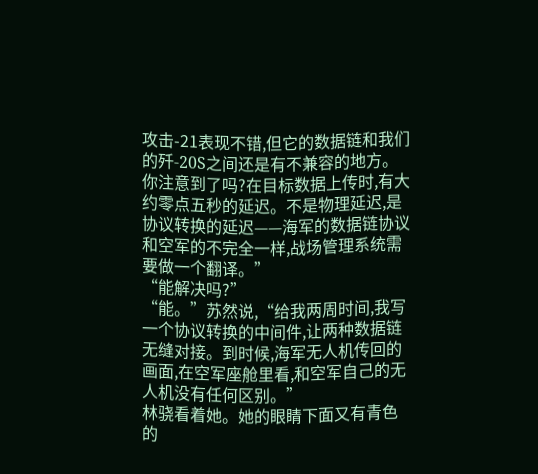攻击-21表现不错,但它的数据链和我们的歼-20S之间还是有不兼容的地方。你注意到了吗?在目标数据上传时,有大约零点五秒的延迟。不是物理延迟,是协议转换的延迟——海军的数据链协议和空军的不完全一样,战场管理系统需要做一个翻译。”
“能解决吗?”
“能。”苏然说,“给我两周时间,我写一个协议转换的中间件,让两种数据链无缝对接。到时候,海军无人机传回的画面,在空军座舱里看,和空军自己的无人机没有任何区别。”
林骁看着她。她的眼睛下面又有青色的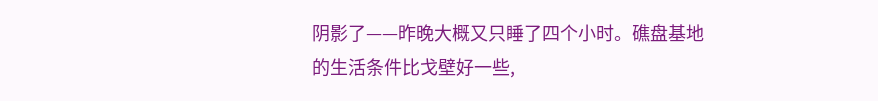阴影了——昨晚大概又只睡了四个小时。礁盘基地的生活条件比戈壁好一些,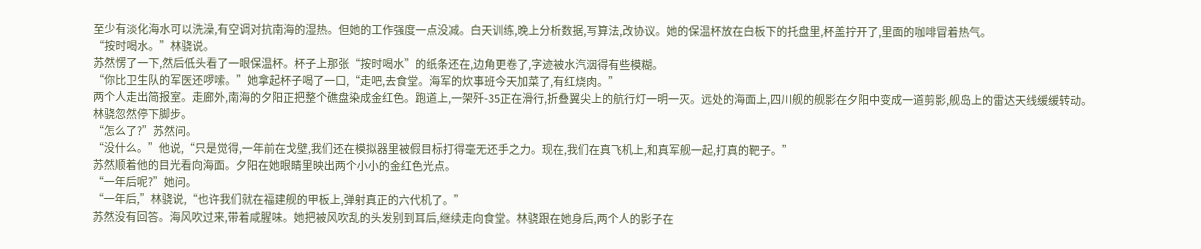至少有淡化海水可以洗澡,有空调对抗南海的湿热。但她的工作强度一点没减。白天训练,晚上分析数据,写算法,改协议。她的保温杯放在白板下的托盘里,杯盖拧开了,里面的咖啡冒着热气。
“按时喝水。”林骁说。
苏然愣了一下,然后低头看了一眼保温杯。杯子上那张“按时喝水”的纸条还在,边角更卷了,字迹被水汽洇得有些模糊。
“你比卫生队的军医还啰嗦。”她拿起杯子喝了一口,“走吧,去食堂。海军的炊事班今天加菜了,有红烧肉。”
两个人走出简报室。走廊外,南海的夕阳正把整个礁盘染成金红色。跑道上,一架歼-35正在滑行,折叠翼尖上的航行灯一明一灭。远处的海面上,四川舰的舰影在夕阳中变成一道剪影,舰岛上的雷达天线缓缓转动。
林骁忽然停下脚步。
“怎么了?”苏然问。
“没什么。”他说,“只是觉得,一年前在戈壁,我们还在模拟器里被假目标打得毫无还手之力。现在,我们在真飞机上,和真军舰一起,打真的靶子。”
苏然顺着他的目光看向海面。夕阳在她眼睛里映出两个小小的金红色光点。
“一年后呢?”她问。
“一年后,”林骁说,“也许我们就在福建舰的甲板上,弹射真正的六代机了。”
苏然没有回答。海风吹过来,带着咸腥味。她把被风吹乱的头发别到耳后,继续走向食堂。林骁跟在她身后,两个人的影子在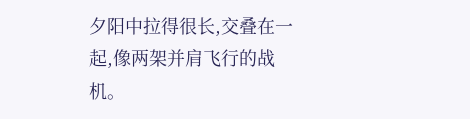夕阳中拉得很长,交叠在一起,像两架并肩飞行的战机。